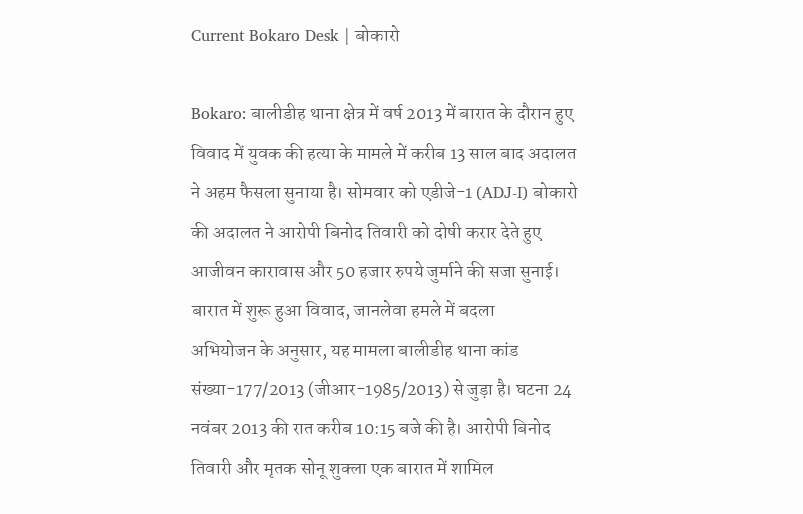Current Bokaro Desk | बोकारो

Bokaro: बालीडीह थाना क्षेत्र में वर्ष 2013 में बारात के दौरान हुए विवाद में युवक की हत्या के मामले में करीब 13 साल बाद अदालत ने अहम फैसला सुनाया है। सोमवार को एडीजे-1 (ADJ-I) बोकारो की अदालत ने आरोपी बिनोद तिवारी को दोषी करार देते हुए आजीवन कारावास और 50 हजार रुपये जुर्माने की सजा सुनाई।
बारात में शुरू हुआ विवाद, जानलेवा हमले में बदला
अभियोजन के अनुसार, यह मामला बालीडीह थाना कांड संख्या-177/2013 (जीआर-1985/2013) से जुड़ा है। घटना 24 नवंबर 2013 की रात करीब 10:15 बजे की है। आरोपी बिनोद तिवारी और मृतक सोनू शुक्ला एक बारात में शामिल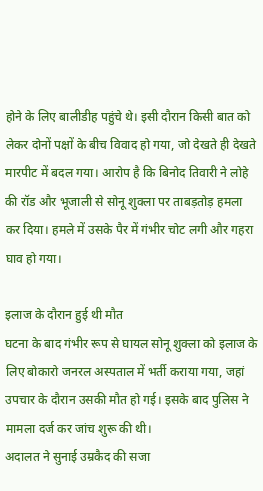होने के लिए बालीडीह पहुंचे थे। इसी दौरान किसी बात को लेकर दोनों पक्षों के बीच विवाद हो गया, जो देखते ही देखते मारपीट में बदल गया। आरोप है कि बिनोद तिवारी ने लोहे की रॉड और भूजाली से सोनू शुक्ला पर ताबड़तोड़ हमला कर दिया। हमले में उसके पैर में गंभीर चोट लगी और गहरा घाव हो गया।

इलाज के दौरान हुई थी मौत
घटना के बाद गंभीर रूप से घायल सोनू शुक्ला को इलाज के लिए बोकारो जनरल अस्पताल में भर्ती कराया गया, जहां उपचार के दौरान उसकी मौत हो गई। इसके बाद पुलिस ने मामला दर्ज कर जांच शुरू की थी।
अदालत ने सुनाई उम्रकैद की सजा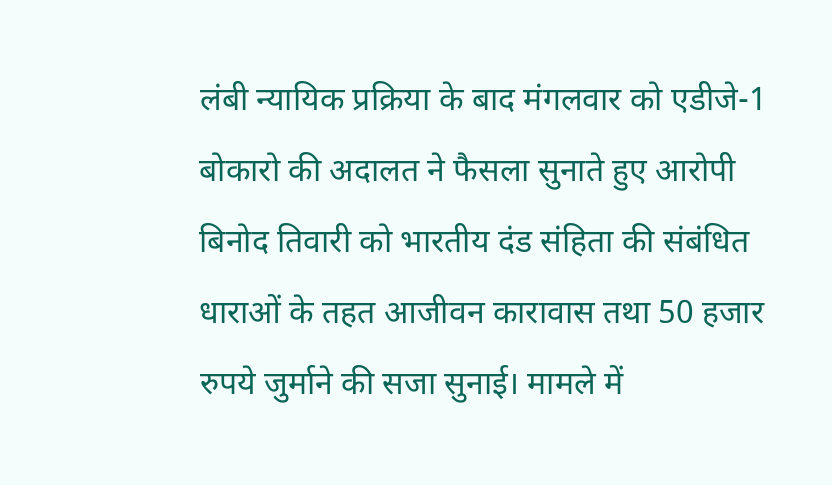लंबी न्यायिक प्रक्रिया के बाद मंगलवार को एडीजे-1 बोकारो की अदालत ने फैसला सुनाते हुए आरोपी बिनोद तिवारी को भारतीय दंड संहिता की संबंधित धाराओं के तहत आजीवन कारावास तथा 50 हजार रुपये जुर्माने की सजा सुनाई। मामले में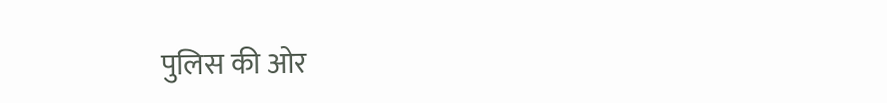पुलिस की ओर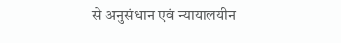से अनुसंधान एवं न्यायालयीन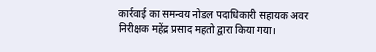कार्रवाई का समन्वय नोडल पदाधिकारी सहायक अवर निरीक्षक महेंद्र प्रसाद महतो द्वारा किया गया।